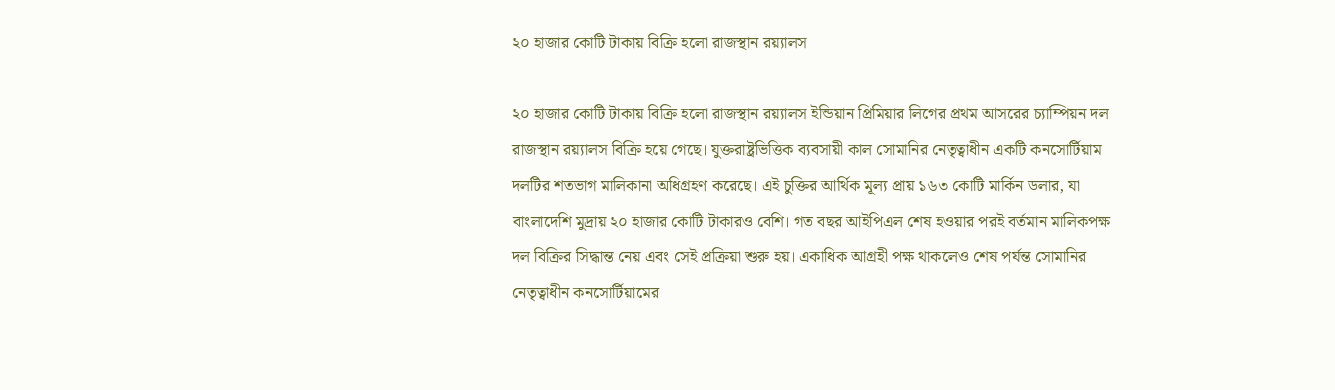২০ হাজার কোটি টাকায় বিক্রি হলো রাজস্থান রয়্যালস

২০ হাজার কোটি টাকায় বিক্রি হলো রাজস্থান রয়্যালস ইন্ডিয়ান প্রিমিয়ার লিগের প্রথম আসরের চ্যাম্পিয়ন দল রাজস্থান রয়্যালস বিক্রি হয়ে গেছে। যুক্তরাষ্ট্রভিত্তিক ব্যবসায়ী কাল সোমানির নেতৃত্বাধীন একটি কনসোর্টিয়াম দলটির শতভাগ মালিকানা অধিগ্রহণ করেছে। এই চুক্তির আর্থিক মূল্য প্রায় ১৬৩ কোটি মার্কিন ডলার, যা বাংলাদেশি মুদ্রায় ২০ হাজার কোটি টাকারও বেশি। গত বছর আইপিএল শেষ হওয়ার পরই বর্তমান মালিকপক্ষ দল বিক্রির সিদ্ধান্ত নেয় এবং সেই প্রক্রিয়া শুরু হয়। একাধিক আগ্রহী পক্ষ থাকলেও শেষ পর্যন্ত সোমানির নেতৃত্বাধীন কনসোর্টিয়ামের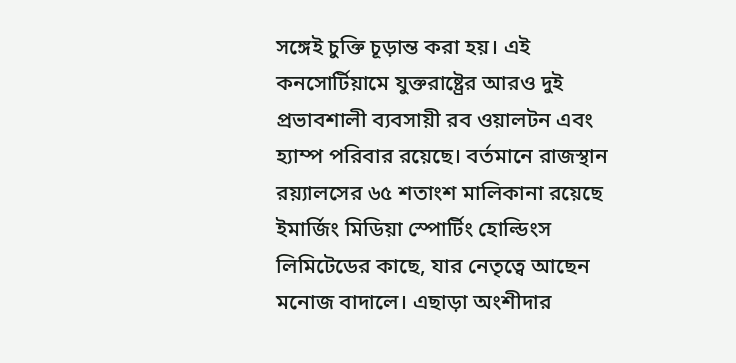সঙ্গেই চুক্তি চূড়ান্ত করা হয়। এই কনসোর্টিয়ামে যুক্তরাষ্ট্রের আরও দুই প্রভাবশালী ব্যবসায়ী রব ওয়ালটন এবং হ্যাম্প পরিবার রয়েছে। বর্তমানে রাজস্থান রয়্যালসের ৬৫ শতাংশ মালিকানা রয়েছে ইমার্জিং মিডিয়া স্পোর্টিং হোল্ডিংস লিমিটেডের কাছে, যার নেতৃত্বে আছেন মনোজ বাদালে। এছাড়া অংশীদার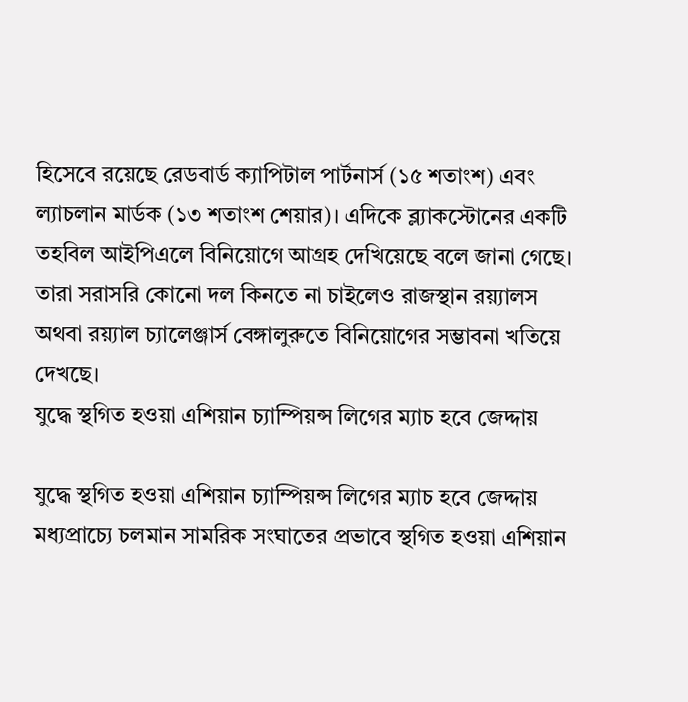হিসেবে রয়েছে রেডবার্ড ক্যাপিটাল পার্টনার্স (১৫ শতাংশ) এবং ল্যাচলান মার্ডক (১৩ শতাংশ শেয়ার)। এদিকে ব্ল্যাকস্টোনের একটি তহবিল আইপিএলে বিনিয়োগে আগ্রহ দেখিয়েছে বলে জানা গেছে। তারা সরাসরি কোনো দল কিনতে না চাইলেও রাজস্থান রয়্যালস অথবা রয়্যাল চ্যালেঞ্জার্স বেঙ্গালুরুতে বিনিয়োগের সম্ভাবনা খতিয়ে দেখছে।
যুদ্ধে স্থগিত হওয়া এশিয়ান চ্যাম্পিয়ন্স লিগের ম্যাচ হবে জেদ্দায়

যুদ্ধে স্থগিত হওয়া এশিয়ান চ্যাম্পিয়ন্স লিগের ম্যাচ হবে জেদ্দায় মধ্যপ্রাচ্যে চলমান সামরিক সংঘাতের প্রভাবে স্থগিত হওয়া এশিয়ান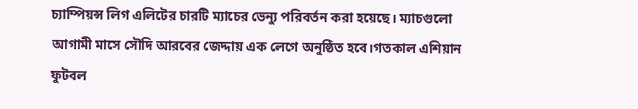চ্যাম্পিয়ন্স লিগ এলিটের চারটি ম্যাচের ভেন্যু পরিবর্তন করা হয়েছে। ম্যাচগুলো আগামী মাসে সৌদি আরবের জেদ্দায় এক লেগে অনুষ্ঠিত হবে।গতকাল এশিয়ান ফুটবল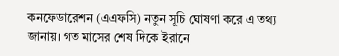কনফেডারেশন (এএফসি) নতুন সূচি ঘোষণা করে এ তথ্য জানায়। গত মাসের শেষ দিকে ইরানে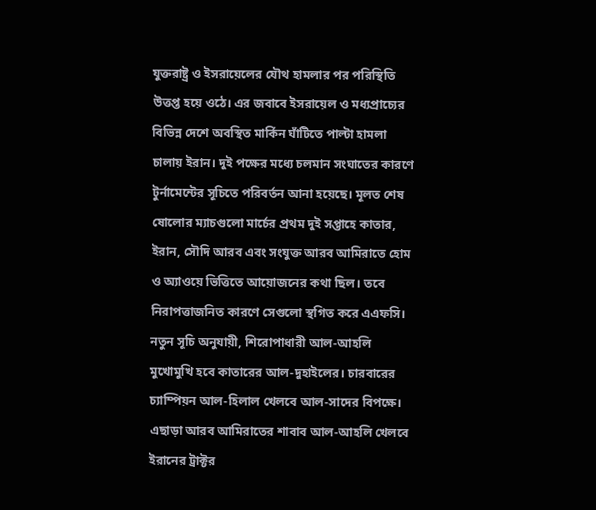যুক্তরাষ্ট্র ও ইসরায়েলের যৌথ হামলার পর পরিস্থিতি উত্তপ্ত হয়ে ওঠে। এর জবাবে ইসরায়েল ও মধ্যপ্রাচ্যের বিভিন্ন দেশে অবস্থিত মার্কিন ঘাঁটিতে পাল্টা হামলা চালায় ইরান। দুই পক্ষের মধ্যে চলমান সংঘাতের কারণে টুর্নামেন্টের সূচিতে পরিবর্তন আনা হয়েছে। মূলত শেষ ষোলোর ম্যাচগুলো মার্চের প্রথম দুই সপ্তাহে কাতার, ইরান, সৌদি আরব এবং সংযুক্ত আরব আমিরাতে হোম ও অ্যাওয়ে ভিত্তিতে আয়োজনের কথা ছিল। তবে নিরাপত্তাজনিত কারণে সেগুলো স্থগিত করে এএফসি। নতুন সূচি অনুযায়ী, শিরোপাধারী আল-আহলি মুখোমুখি হবে কাতারের আল-দুহাইলের। চারবারের চ্যাম্পিয়ন আল-হিলাল খেলবে আল-সাদের বিপক্ষে। এছাড়া আরব আমিরাতের শাবাব আল-আহলি খেলবে ইরানের ট্রাক্টর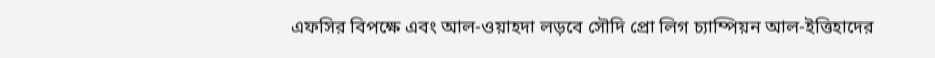এফসির বিপক্ষে এবং আল-ওয়াহদা লড়বে সৌদি প্রো লিগ চ্যাম্পিয়ন আল-ইত্তিহাদের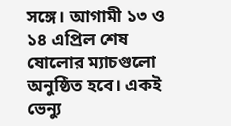সঙ্গে। আগামী ১৩ ও ১৪ এপ্রিল শেষ ষোলোর ম্যাচগুলো অনুষ্ঠিত হবে। একই ভেন্যু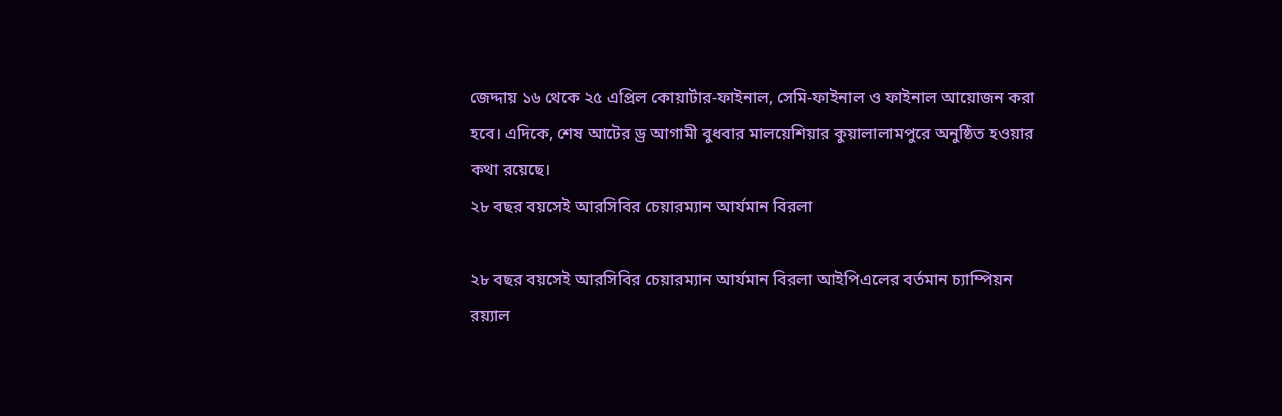জেদ্দায় ১৬ থেকে ২৫ এপ্রিল কোয়ার্টার-ফাইনাল, সেমি-ফাইনাল ও ফাইনাল আয়োজন করা হবে। এদিকে, শেষ আটের ড্র আগামী বুধবার মালয়েশিয়ার কুয়ালালামপুরে অনুষ্ঠিত হওয়ার কথা রয়েছে।
২৮ বছর বয়সেই আরসিবির চেয়ারম্যান আর্যমান বিরলা

২৮ বছর বয়সেই আরসিবির চেয়ারম্যান আর্যমান বিরলা আইপিএলের বর্তমান চ্যাম্পিয়ন রয়্যাল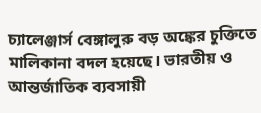চ্যালেঞ্জার্স বেঙ্গালুরু বড় অঙ্কের চুক্তিতে মালিকানা বদল হয়েছে। ভারতীয় ও আন্তর্জাতিক ব্যবসায়ী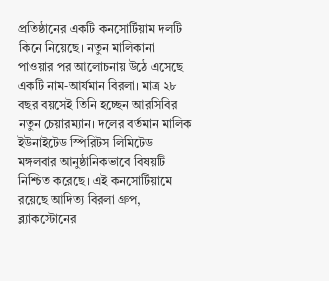প্রতিষ্ঠানের একটি কনসোর্টিয়াম দলটি কিনে নিয়েছে। নতুন মালিকানা পাওয়ার পর আলোচনায় উঠে এসেছে একটি নাম-আর্যমান বিরলা। মাত্র ২৮ বছর বয়সেই তিনি হচ্ছেন আরসিবির নতুন চেয়ারম্যান। দলের বর্তমান মালিক ইউনাইটেড স্পিরিটস লিমিটেড মঙ্গলবার আনুষ্ঠানিকভাবে বিষয়টি নিশ্চিত করেছে। এই কনসোর্টিয়ামে রয়েছে আদিত্য বিরলা গ্রুপ, ব্ল্যাকস্টোনের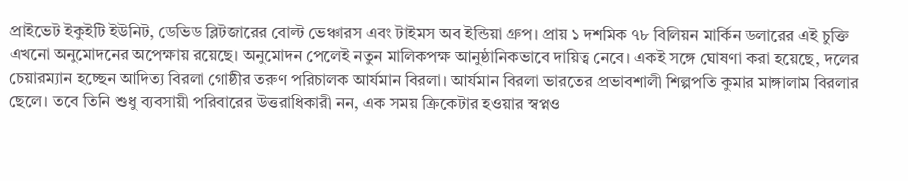প্রাইভেট ইকুইটি ইউনিট, ডেভিড ব্লিটজারের বোল্ট ভেঞ্চারস এবং টাইমস অব ইন্ডিয়া গ্রুপ। প্রায় ১ দশমিক ৭৮ বিলিয়ন মার্কিন ডলারের এই চুক্তি এখনো অনুমোদনের অপেক্ষায় রয়েছে। অনুমোদন পেলেই নতুন মালিকপক্ষ আনুষ্ঠানিকভাবে দায়িত্ব নেবে। একই সঙ্গে ঘোষণা করা হয়েছে, দলের চেয়ারম্যান হচ্ছেন আদিত্য বিরলা গোষ্ঠীর তরুণ পরিচালক আর্যমান বিরলা। আর্যমান বিরলা ভারতের প্রভাবশালী শিল্পপতি কুমার মাঙ্গালাম বিরলার ছেলে। তবে তিনি শুধু ব্যবসায়ী পরিবারের উত্তরাধিকারী নন, এক সময় ক্রিকেটার হওয়ার স্বপ্নও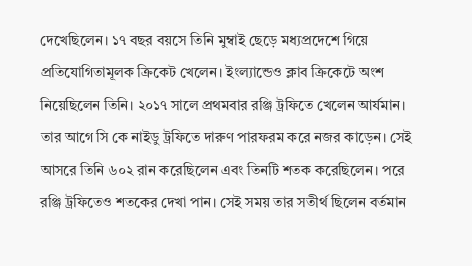দেখেছিলেন। ১৭ বছর বয়সে তিনি মুম্বাই ছেড়ে মধ্যপ্রদেশে গিয়ে প্রতিযোগিতামূলক ক্রিকেট খেলেন। ইংল্যান্ডেও ক্লাব ক্রিকেটে অংশ নিয়েছিলেন তিনি। ২০১৭ সালে প্রথমবার রঞ্জি ট্রফিতে খেলেন আর্যমান। তার আগে সি কে নাইডু ট্রফিতে দারুণ পারফরম করে নজর কাড়েন। সেই আসরে তিনি ৬০২ রান করেছিলেন এবং তিনটি শতক করেছিলেন। পরে রঞ্জি ট্রফিতেও শতকের দেখা পান। সেই সময় তার সতীর্থ ছিলেন বর্তমান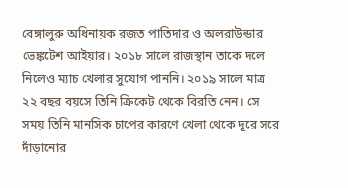বেঙ্গালুরু অধিনায়ক রজত পাতিদার ও অলরাউন্ডার ভেঙ্কটেশ আইয়ার। ২০১৮ সালে রাজস্থান তাকে দলে নিলেও ম্যাচ খেলার সুযোগ পাননি। ২০১৯ সালে মাত্র ২২ বছর বয়সে তিনি ক্রিকেট থেকে বিরতি নেন। সে সময় তিনি মানসিক চাপের কারণে খেলা থেকে দূরে সরে দাঁড়ানোর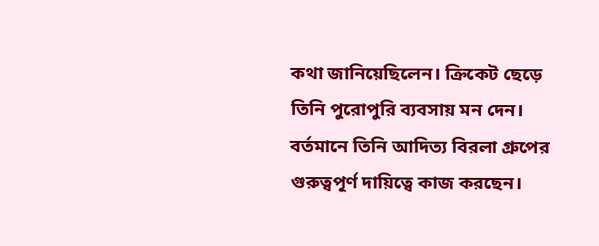কথা জানিয়েছিলেন। ক্রিকেট ছেড়ে তিনি পুরোপুরি ব্যবসায় মন দেন। বর্তমানে তিনি আদিত্য বিরলা গ্রুপের গুরুত্বপূর্ণ দায়িত্বে কাজ করছেন।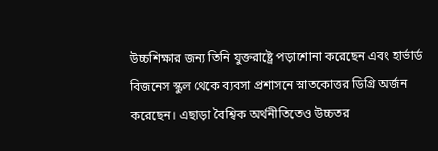উচ্চশিক্ষার জন্য তিনি যুক্তরাষ্ট্রে পড়াশোনা করেছেন এবং হার্ভার্ড বিজনেস স্কুল থেকে ব্যবসা প্রশাসনে স্নাতকোত্তর ডিগ্রি অর্জন করেছেন। এছাড়া বৈশ্বিক অর্থনীতিতেও উচ্চতর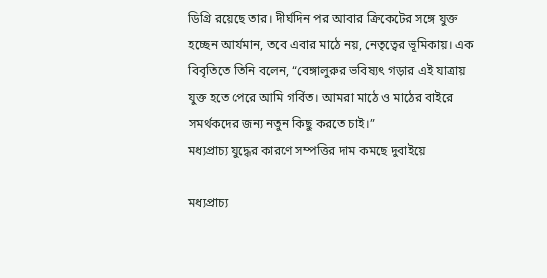ডিগ্রি রয়েছে তার। দীর্ঘদিন পর আবার ক্রিকেটের সঙ্গে যুক্ত হচ্ছেন আর্যমান, তবে এবার মাঠে নয়, নেতৃত্বের ভূমিকায়। এক বিবৃতিতে তিনি বলেন, “বেঙ্গালুরুর ভবিষ্যৎ গড়ার এই যাত্রায় যুক্ত হতে পেরে আমি গর্বিত। আমরা মাঠে ও মাঠের বাইরে সমর্থকদের জন্য নতুন কিছু করতে চাই।”
মধ্যপ্রাচ্য যুদ্ধের কারণে সম্পত্তির দাম কমছে দুবাইয়ে

মধ্যপ্রাচ্য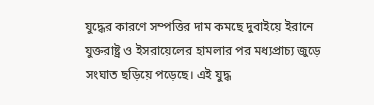যুদ্ধের কারণে সম্পত্তির দাম কমছে দুবাইয়ে ইরানে যুক্তরাষ্ট্র ও ইসরায়েলের হামলার পর মধ্যপ্রাচ্য জুড়ে সংঘাত ছড়িয়ে পড়েছে। এই যুদ্ধ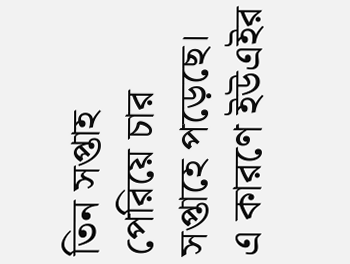তিন সপ্তাহ পেরিয়ে চার সপ্তাহে পড়েছে। এ কারণে ইউএইর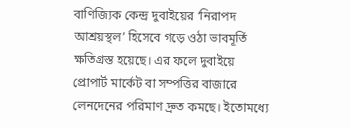বাণিজ্যিক কেন্দ্র দুবাইয়ের ‘নিরাপদ আশ্রয়স্থল’ হিসেবে গড়ে ওঠা ভাবমূর্তি ক্ষতিগ্রস্ত হয়েছে। এর ফলে দুবাইয়ে প্রোপার্ট মার্কেট বা সম্পত্তির বাজারে লেনদেনের পরিমাণ দ্রুত কমছে। ইতোমধ্যে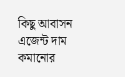কিছু আবাসন এজেন্ট দাম কমানোর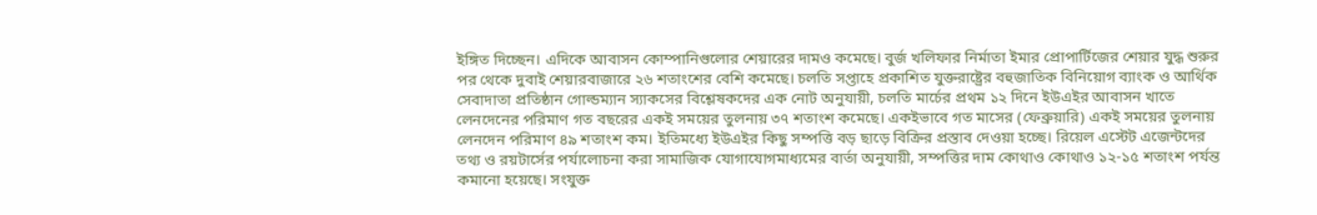ইঙ্গিত দিচ্ছেন। এদিকে আবাসন কোম্পানিগুলোর শেয়ারের দামও কমেছে। বুর্জ খলিফার নির্মাতা ইমার প্রোপার্টিজের শেয়ার যুদ্ধ শুরুর পর থেকে দুবাই শেয়ারবাজারে ২৬ শতাংশের বেশি কমেছে। চলতি সপ্তাহে প্রকাশিত যুক্তরাষ্ট্রের বহুজাতিক বিনিয়োগ ব্যাংক ও আর্থিক সেবাদাতা প্রতিষ্ঠান গোল্ডম্যান স্যাকসের বিশ্লেষকদের এক নোট অনুযায়ী, চলতি মার্চের প্রথম ১২ দিনে ইউএইর আবাসন খাতে লেনদেনের পরিমাণ গত বছরের একই সময়ের তুলনায় ৩৭ শতাংশ কমেছে। একইভাবে গত মাসের (ফেব্রুয়ারি) একই সময়ের তুলনায় লেনদেন পরিমাণ ৪৯ শতাংশ কম। ইতিমধ্যে ইউএইর কিছু সম্পত্তি বড় ছাড়ে বিক্রির প্রস্তাব দেওয়া হচ্ছে। রিয়েল এস্টেট এজেন্টদের তথ্য ও রয়টার্সের পর্যালোচনা করা সামাজিক যোগাযোগমাধ্যমের বার্তা অনুযায়ী, সম্পত্তির দাম কোথাও কোথাও ১২-১৫ শতাংশ পর্যন্ত কমানো হয়েছে। সংযুক্ত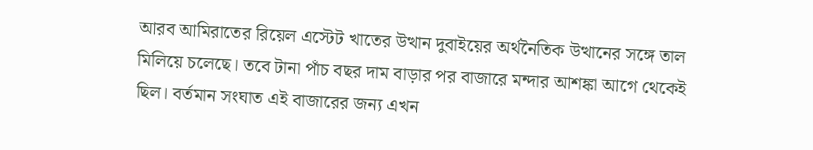আরব আমিরাতের রিয়েল এস্টেট খাতের উত্থান দুবাইয়ের অর্থনৈতিক উত্থানের সঙ্গে তাল মিলিয়ে চলেছে। তবে টানা পাঁচ বছর দাম বাড়ার পর বাজারে মন্দার আশঙ্কা আগে থেকেই ছিল। বর্তমান সংঘাত এই বাজারের জন্য এখন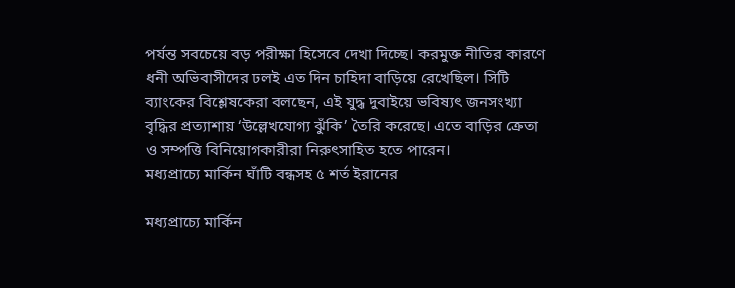পর্যন্ত সবচেয়ে বড় পরীক্ষা হিসেবে দেখা দিচ্ছে। করমুক্ত নীতির কারণে ধনী অভিবাসীদের ঢলই এত দিন চাহিদা বাড়িয়ে রেখেছিল। সিটি ব্যাংকের বিশ্লেষকেরা বলছেন, এই যুদ্ধ দুবাইয়ে ভবিষ্যৎ জনসংখ্যা বৃদ্ধির প্রত্যাশায় ‘উল্লেখযোগ্য ঝুঁকি’ তৈরি করেছে। এতে বাড়ির ক্রেতা ও সম্পত্তি বিনিয়োগকারীরা নিরুৎসাহিত হতে পারেন।
মধ্যপ্রাচ্যে মার্কিন ঘাঁটি বন্ধসহ ৫ শর্ত ইরানের

মধ্যপ্রাচ্যে মার্কিন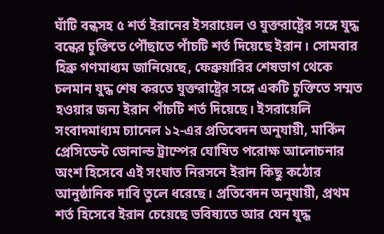ঘাঁটি বন্ধসহ ৫ শর্ত ইরানের ইসরায়েল ও যুক্তরাষ্ট্রের সঙ্গে যুদ্ধ বন্ধের চুক্তিতে পৌঁছাতে পাঁচটি শর্ত দিয়েছে ইরান। সোমবার হিব্রু গণমাধ্যম জানিয়েছে, ফেব্রুয়ারির শেষভাগ থেকে চলমান যুদ্ধ শেষ করতে যুক্তরাষ্ট্রের সঙ্গে একটি চুক্তিতে সম্মত হওয়ার জন্য ইরান পাঁচটি শর্ত দিয়েছে। ইসরায়েলি সংবাদমাধ্যম চ্যানেল ১২-এর প্রতিবেদন অনুযায়ী, মার্কিন প্রেসিডেন্ট ডোনাল্ড ট্রাম্পের ঘোষিত পরোক্ষ আলোচনার অংশ হিসেবে এই সংঘাত নিরসনে ইরান কিছু কঠোর আনুষ্ঠানিক দাবি তুলে ধরেছে। প্রতিবেদন অনুযায়ী, প্রথম শর্ত হিসেবে ইরান চেয়েছে ভবিষ্যতে আর যেন যুদ্ধ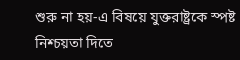শুরু না হয়-এ বিষয়ে যুক্তরাষ্ট্রকে স্পষ্ট নিশ্চয়তা দিতে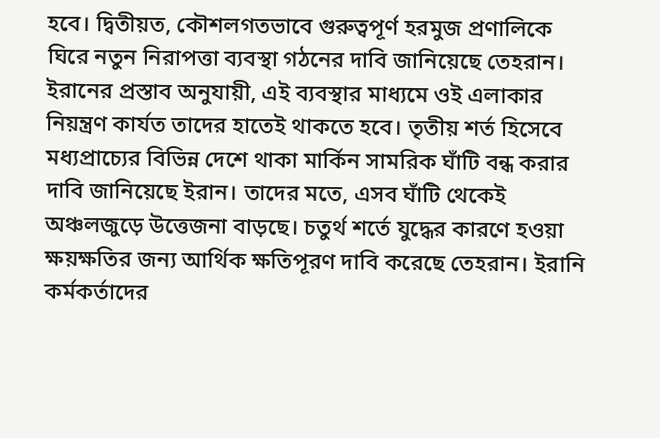হবে। দ্বিতীয়ত, কৌশলগতভাবে গুরুত্বপূর্ণ হরমুজ প্রণালিকে ঘিরে নতুন নিরাপত্তা ব্যবস্থা গঠনের দাবি জানিয়েছে তেহরান। ইরানের প্রস্তাব অনুযায়ী, এই ব্যবস্থার মাধ্যমে ওই এলাকার নিয়ন্ত্রণ কার্যত তাদের হাতেই থাকতে হবে। তৃতীয় শর্ত হিসেবে মধ্যপ্রাচ্যের বিভিন্ন দেশে থাকা মার্কিন সামরিক ঘাঁটি বন্ধ করার দাবি জানিয়েছে ইরান। তাদের মতে, এসব ঘাঁটি থেকেই অঞ্চলজুড়ে উত্তেজনা বাড়ছে। চতুর্থ শর্তে যুদ্ধের কারণে হওয়া ক্ষয়ক্ষতির জন্য আর্থিক ক্ষতিপূরণ দাবি করেছে তেহরান। ইরানি কর্মকর্তাদের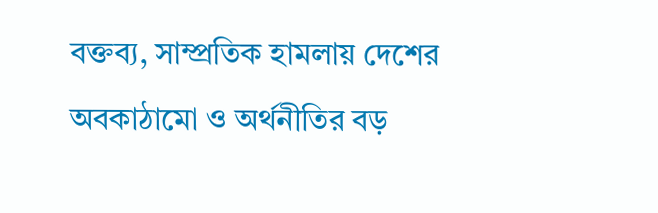বক্তব্য, সাম্প্রতিক হামলায় দেশের অবকাঠামো ও অর্থনীতির বড়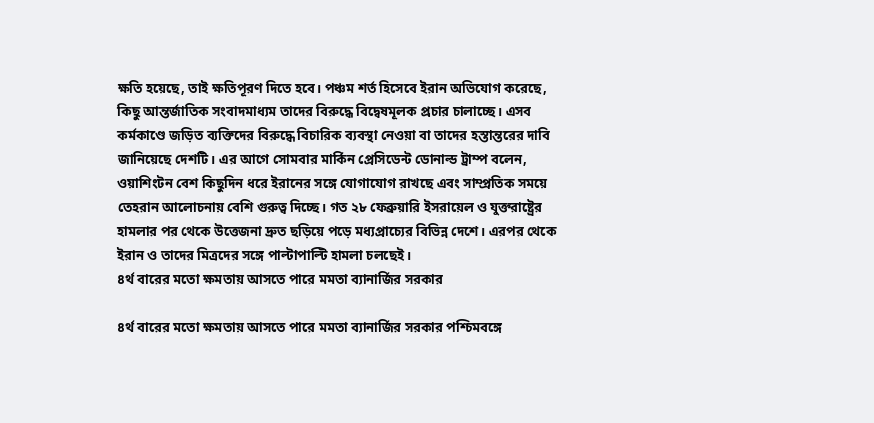ক্ষতি হয়েছে, তাই ক্ষতিপূরণ দিতে হবে। পঞ্চম শর্ত হিসেবে ইরান অভিযোগ করেছে, কিছু আন্তর্জাতিক সংবাদমাধ্যম তাদের বিরুদ্ধে বিদ্বেষমূলক প্রচার চালাচ্ছে। এসব কর্মকাণ্ডে জড়িত ব্যক্তিদের বিরুদ্ধে বিচারিক ব্যবস্থা নেওয়া বা তাদের হস্তান্তরের দাবি জানিয়েছে দেশটি। এর আগে সোমবার মার্কিন প্রেসিডেন্ট ডোনাল্ড ট্রাম্প বলেন, ওয়াশিংটন বেশ কিছুদিন ধরে ইরানের সঙ্গে যোগাযোগ রাখছে এবং সাম্প্রতিক সময়ে তেহরান আলোচনায় বেশি গুরুত্ব দিচ্ছে। গত ২৮ ফেব্রুয়ারি ইসরায়েল ও যুক্তরাষ্ট্রের হামলার পর থেকে উত্তেজনা দ্রুত ছড়িয়ে পড়ে মধ্যপ্রাচ্যের বিভিন্ন দেশে। এরপর থেকে ইরান ও তাদের মিত্রদের সঙ্গে পাল্টাপাল্টি হামলা চলছেই।
৪র্থ বারের মতো ক্ষমতায় আসতে পারে মমতা ব্যানার্জির সরকার

৪র্থ বারের মতো ক্ষমতায় আসতে পারে মমতা ব্যানার্জির সরকার পশ্চিমবঙ্গে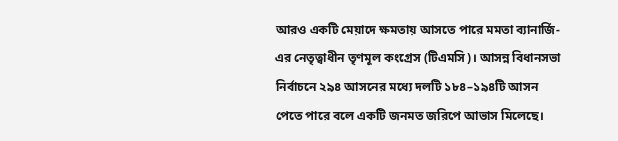আরও একটি মেয়াদে ক্ষমতায় আসতে পারে মমতা ব্যানার্জি-এর নেতৃত্বাধীন তৃণমূল কংগ্রেস (টিএমসি)। আসন্ন বিধানসভা নির্বাচনে ২৯৪ আসনের মধ্যে দলটি ১৮৪–১৯৪টি আসন পেতে পারে বলে একটি জনমত জরিপে আভাস মিলেছে।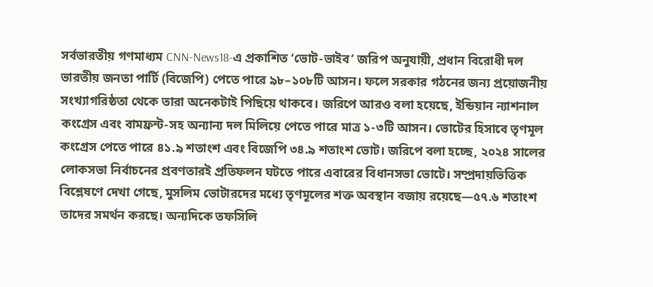সর্বভারতীয় গণমাধ্যম CNN-News18-এ প্রকাশিত ‘ভোট-ভাইব’ জরিপ অনুযায়ী, প্রধান বিরোধী দল ভারতীয় জনতা পার্টি (বিজেপি) পেতে পারে ৯৮–১০৮টি আসন। ফলে সরকার গঠনের জন্য প্রয়োজনীয় সংখ্যাগরিষ্ঠতা থেকে তারা অনেকটাই পিছিয়ে থাকবে। জরিপে আরও বলা হয়েছে, ইন্ডিয়ান ন্যাশনাল কংগ্রেস এবং বামফ্রন্ট-সহ অন্যান্য দল মিলিয়ে পেতে পারে মাত্র ১-৩টি আসন। ভোটের হিসাবে তৃণমূল কংগ্রেস পেতে পারে ৪১.৯ শতাংশ এবং বিজেপি ৩৪.৯ শতাংশ ভোট। জরিপে বলা হচ্ছে, ২০২৪ সালের লোকসভা নির্বাচনের প্রবণতারই প্রতিফলন ঘটতে পারে এবারের বিধানসভা ভোটে। সম্প্রদায়ভিত্তিক বিশ্লেষণে দেখা গেছে, মুসলিম ভোটারদের মধ্যে তৃণমূলের শক্ত অবস্থান বজায় রয়েছে—৫৭.৬ শতাংশ তাদের সমর্থন করছে। অন্যদিকে তফসিলি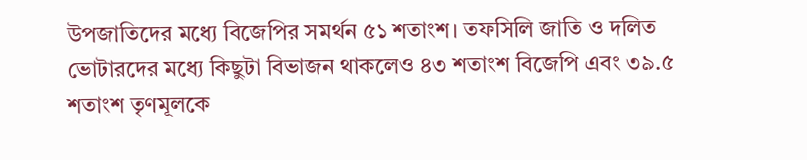উপজাতিদের মধ্যে বিজেপির সমর্থন ৫১ শতাংশ। তফসিলি জাতি ও দলিত ভোটারদের মধ্যে কিছুটা বিভাজন থাকলেও ৪৩ শতাংশ বিজেপি এবং ৩৯.৫ শতাংশ তৃণমূলকে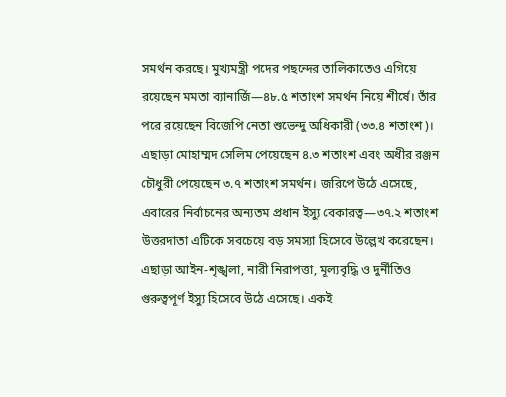সমর্থন করছে। মুখ্যমন্ত্রী পদের পছন্দের তালিকাতেও এগিয়ে রয়েছেন মমতা ব্যানার্জি—৪৮.৫ শতাংশ সমর্থন নিয়ে শীর্ষে। তাঁর পরে রয়েছেন বিজেপি নেতা শুভেন্দু অধিকারী (৩৩.৪ শতাংশ)। এছাড়া মোহাম্মদ সেলিম পেয়েছেন ৪.৩ শতাংশ এবং অধীর রঞ্জন চৌধুরী পেয়েছেন ৩.৭ শতাংশ সমর্থন। জরিপে উঠে এসেছে, এবারের নির্বাচনের অন্যতম প্রধান ইস্যু বেকারত্ব—৩৭.২ শতাংশ উত্তরদাতা এটিকে সবচেয়ে বড় সমস্যা হিসেবে উল্লেখ করেছেন। এছাড়া আইন-শৃঙ্খলা, নারী নিরাপত্তা, মূল্যবৃদ্ধি ও দুর্নীতিও গুরুত্বপূর্ণ ইস্যু হিসেবে উঠে এসেছে। একই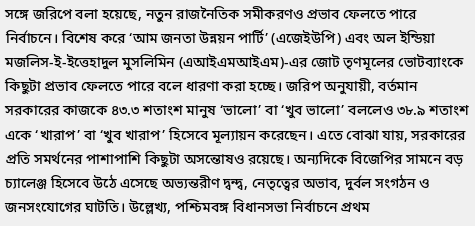সঙ্গে জরিপে বলা হয়েছে, নতুন রাজনৈতিক সমীকরণও প্রভাব ফেলতে পারে নির্বাচনে। বিশেষ করে ‘আম জনতা উন্নয়ন পার্টি’ (এজেইউপি) এবং অল ইন্ডিয়া মজলিস-ই-ইত্তেহাদুল মুসলিমিন (এআইএমআইএম)-এর জোট তৃণমূলের ভোটব্যাংকে কিছুটা প্রভাব ফেলতে পারে বলে ধারণা করা হচ্ছে। জরিপ অনুযায়ী, বর্তমান সরকারের কাজকে ৪৩.৩ শতাংশ মানুষ ‘ভালো’ বা ‘খুব ভালো’ বললেও ৩৮.৯ শতাংশ একে ‘খারাপ’ বা ‘খুব খারাপ’ হিসেবে মূল্যায়ন করেছেন। এতে বোঝা যায়, সরকারের প্রতি সমর্থনের পাশাপাশি কিছুটা অসন্তোষও রয়েছে। অন্যদিকে বিজেপির সামনে বড় চ্যালেঞ্জ হিসেবে উঠে এসেছে অভ্যন্তরীণ দ্বন্দ্ব, নেতৃত্বের অভাব, দুর্বল সংগঠন ও জনসংযোগের ঘাটতি। উল্লেখ্য, পশ্চিমবঙ্গ বিধানসভা নির্বাচনে প্রথম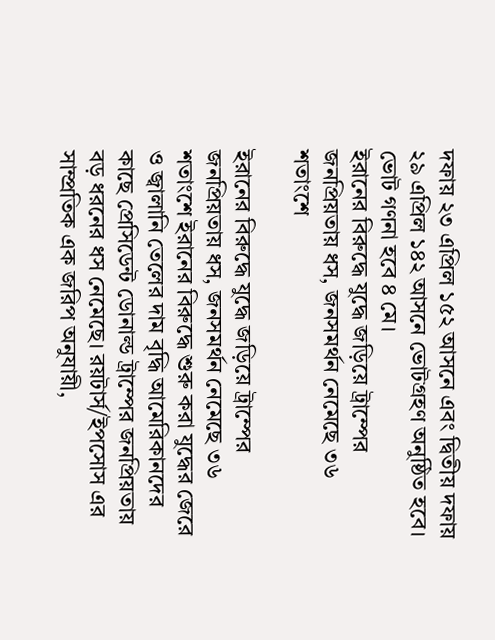দফায় ২৩ এপ্রিল ১৫২ আসনে এবং দ্বিতীয় দফায় ২৯ এপ্রিল ১৪২ আসনে ভোটগ্রহণ অনুষ্ঠিত হবে। ভোট গণনা হবে ৪ মে।
ইরানের বিরুদ্ধে যুদ্ধে জড়িয়ে ট্রাম্পের জনপ্রিয়তায় ধস, জনসমর্থন নেমেছে ৩৬ শতাংশে

ইরানের বিরুদ্ধে যুদ্ধে জড়িয়ে ট্রাম্পের জনপ্রিয়তায় ধস, জনসমর্থন নেমেছে ৩৬ শতাংশে ইরানের বিরুদ্ধে শুরু করা যুদ্ধের জেরে ও জ্বালানি তেলের দাম বৃদ্ধি আমেরিকানদের কাছে প্রেসিডেন্ট ডোনাল্ড ট্রাম্পের জনপ্রিয়তায় বড় ধরনের ধস নেমেছে। রয়টার্স/ইপসোস এর সাম্প্রতিক এক জরিপ অনুযায়ী,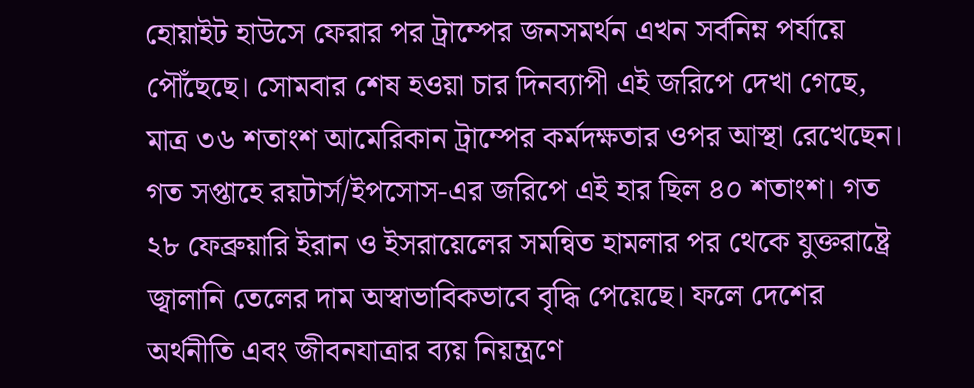হোয়াইট হাউসে ফেরার পর ট্রাম্পের জনসমর্থন এখন সর্বনিম্ন পর্যায়ে পৌঁছেছে। সোমবার শেষ হওয়া চার দিনব্যাপী এই জরিপে দেখা গেছে, মাত্র ৩৬ শতাংশ আমেরিকান ট্রাম্পের কর্মদক্ষতার ওপর আস্থা রেখেছেন। গত সপ্তাহে রয়টার্স/ইপসোস-এর জরিপে এই হার ছিল ৪০ শতাংশ। গত ২৮ ফেব্রুয়ারি ইরান ও ইসরায়েলের সমন্বিত হামলার পর থেকে যুক্তরাষ্ট্রে জ্বালানি তেলের দাম অস্বাভাবিকভাবে বৃদ্ধি পেয়েছে। ফলে দেশের অর্থনীতি এবং জীবনযাত্রার ব্যয় নিয়ন্ত্রণে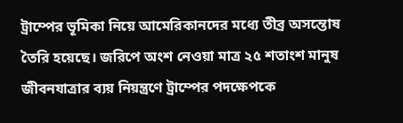ট্রাম্পের ভূমিকা নিয়ে আমেরিকানদের মধ্যে তীব্র অসন্তোষ তৈরি হয়েছে। জরিপে অংশ নেওয়া মাত্র ২৫ শতাংশ মানুষ জীবনযাত্রার ব্যয় নিয়ন্ত্রণে ট্রাম্পের পদক্ষেপকে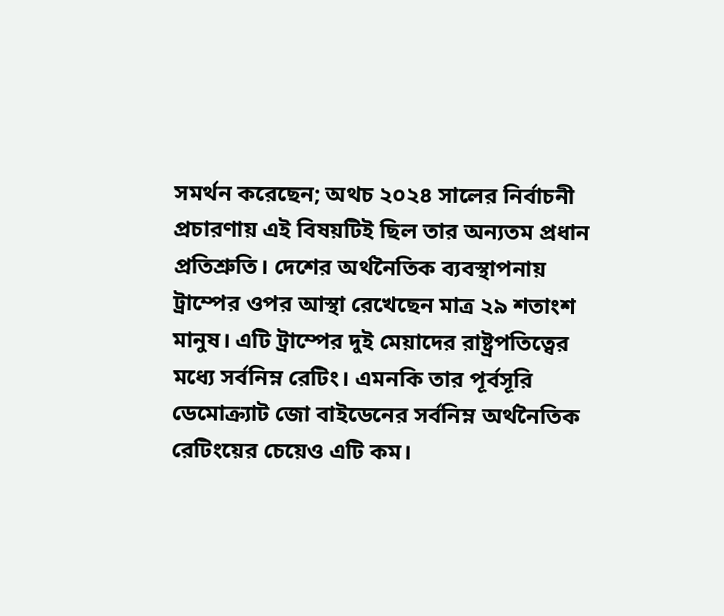সমর্থন করেছেন; অথচ ২০২৪ সালের নির্বাচনী প্রচারণায় এই বিষয়টিই ছিল তার অন্যতম প্রধান প্রতিশ্রুতি। দেশের অর্থনৈতিক ব্যবস্থাপনায় ট্রাম্পের ওপর আস্থা রেখেছেন মাত্র ২৯ শতাংশ মানুষ। এটি ট্রাম্পের দুই মেয়াদের রাষ্ট্রপতিত্বের মধ্যে সর্বনিম্ন রেটিং। এমনকি তার পূর্বসূরি ডেমোক্র্যাট জো বাইডেনের সর্বনিম্ন অর্থনৈতিক রেটিংয়ের চেয়েও এটি কম।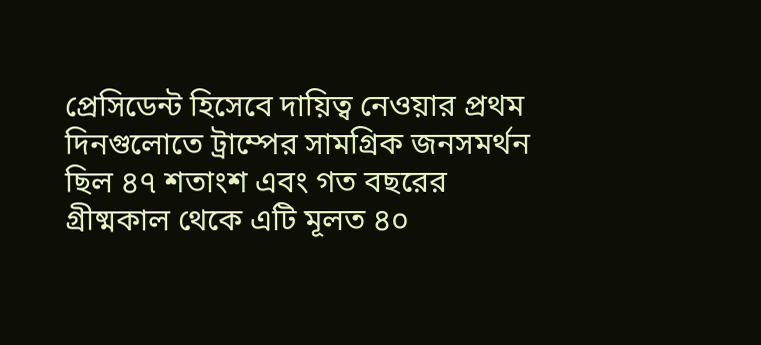প্রেসিডেন্ট হিসেবে দায়িত্ব নেওয়ার প্রথম দিনগুলোতে ট্রাম্পের সামগ্রিক জনসমর্থন ছিল ৪৭ শতাংশ এবং গত বছরের গ্রীষ্মকাল থেকে এটি মূলত ৪০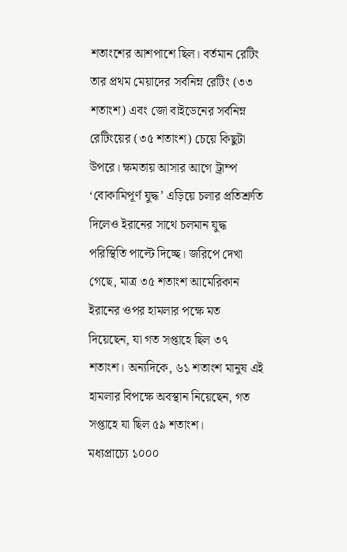শতাংশের আশপাশে ছিল। বর্তমান রেটিং তার প্রথম মেয়াদের সর্বনিম্ন রেটিং (৩৩ শতাংশ) এবং জো বাইডেনের সর্বনিম্ন রেটিংয়ের (৩৫ শতাংশ) চেয়ে কিছুটা উপরে। ক্ষমতায় আসার আগে ট্রাম্প ‘বোকামিপূর্ণ যুদ্ধ’ এড়িয়ে চলার প্রতিশ্রুতি দিলেও ইরানের সাথে চলমান যুদ্ধ পরিস্থিতি পাল্টে দিচ্ছে। জরিপে দেখা গেছে, মাত্র ৩৫ শতাংশ আমেরিকান ইরানের ওপর হামলার পক্ষে মত দিয়েছেন, যা গত সপ্তাহে ছিল ৩৭ শতাংশ। অন্যদিকে, ৬১ শতাংশ মানুষ এই হামলার বিপক্ষে অবস্থান নিয়েছেন, গত সপ্তাহে যা ছিল ৫৯ শতাংশ।
মধ্যপ্রাচ্যে ১০০০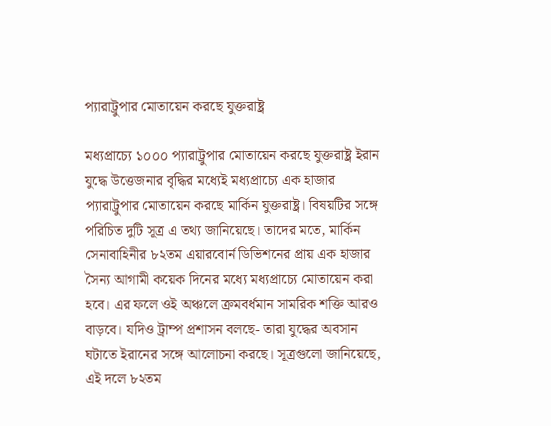প্যারাট্রুপার মোতায়েন করছে যুক্তরাষ্ট্র

মধ্যপ্রাচ্যে ১০০০ প্যারাট্রুপার মোতায়েন করছে যুক্তরাষ্ট্র ইরান যুদ্ধে উত্তেজনার বৃদ্ধির মধ্যেই মধ্যপ্রাচ্যে এক হাজার প্যারাট্রুপার মোতায়েন করছে মার্কিন যুক্তরাষ্ট্র। বিষয়টির সঙ্গে পরিচিত দুটি সূত্র এ তথ্য জানিয়েছে। তাদের মতে, মার্কিন সেনাবাহিনীর ৮২তম এয়ারবোর্ন ডিভিশনের প্রায় এক হাজার সৈন্য আগামী কয়েক দিনের মধ্যে মধ্যপ্রাচ্যে মোতায়েন করা হবে। এর ফলে ওই অঞ্চলে ক্রমবর্ধমান সামরিক শক্তি আরও বাড়বে। যদিও ট্রাম্প প্রশাসন বলছে- তারা যুদ্ধের অবসান ঘটাতে ইরানের সঙ্গে আলোচনা করছে। সূত্রগুলো জানিয়েছে, এই দলে ৮২তম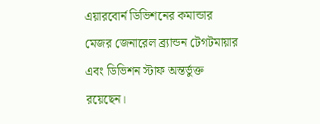এয়ারবোর্ন ডিভিশনের কমান্ডার মেজর জেনারেল ব্র্যান্ডন টেগটমায়ার এবং ডিভিশন স্টাফ অন্তর্ভুক্ত রয়েছেন।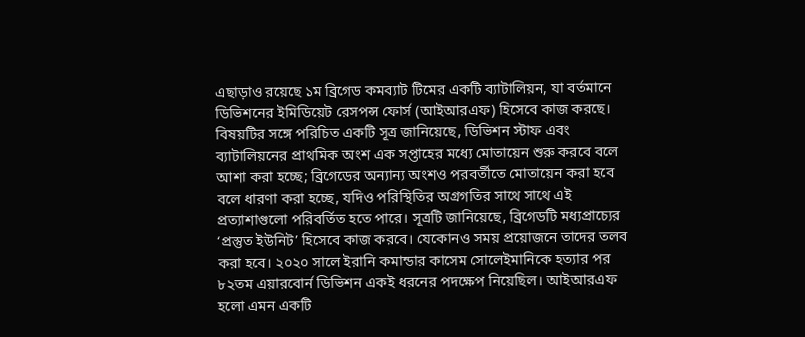এছাড়াও রয়েছে ১ম ব্রিগেড কমব্যাট টিমের একটি ব্যাটালিয়ন, যা বর্তমানে ডিভিশনের ইমিডিয়েট রেসপন্স ফোর্স (আইআরএফ) হিসেবে কাজ করছে। বিষয়টির সঙ্গে পরিচিত একটি সূত্র জানিয়েছে, ডিভিশন স্টাফ এবং ব্যাটালিয়নের প্রাথমিক অংশ এক সপ্তাহের মধ্যে মোতায়েন শুরু করবে বলে আশা করা হচ্ছে; ব্রিগেডের অন্যান্য অংশও পরবর্তীতে মোতায়েন করা হবে বলে ধারণা করা হচ্ছে, যদিও পরিস্থিতির অগ্রগতির সাথে সাথে এই প্রত্যাশাগুলো পরিবর্তিত হতে পারে। সূত্রটি জানিয়েছে, ব্রিগেডটি মধ্যপ্রাচ্যের ‘প্রস্তুত ইউনিট’ হিসেবে কাজ করবে। যেকোনও সময় প্রয়োজনে তাদের তলব করা হবে। ২০২০ সালে ইরানি কমান্ডার কাসেম সোলেইমানিকে হত্যার পর ৮২তম এয়ারবোর্ন ডিভিশন একই ধরনের পদক্ষেপ নিয়েছিল। আইআরএফ হলো এমন একটি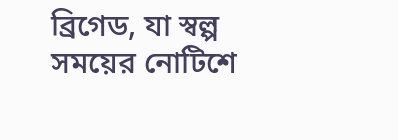ব্রিগেড, যা স্বল্প সময়ের নোটিশে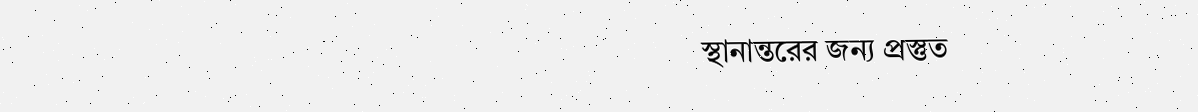স্থানান্তরের জন্য প্রস্তুত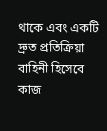থাকে এবং একটি দ্রুত প্রতিক্রিয়া বাহিনী হিসেবে কাজ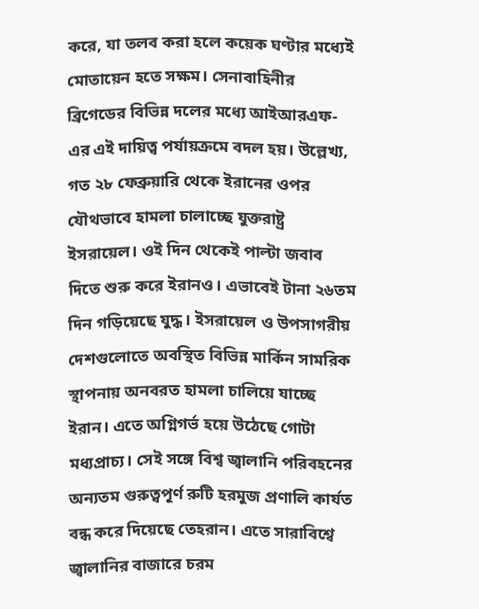করে, যা তলব করা হলে কয়েক ঘণ্টার মধ্যেই মোতায়েন হতে সক্ষম। সেনাবাহিনীর ব্রিগেডের বিভিন্ন দলের মধ্যে আইআরএফ-এর এই দায়িত্ব পর্যায়ক্রমে বদল হয়। উল্লেখ্য, গত ২৮ ফেব্রুয়ারি থেকে ইরানের ওপর যৌথভাবে হামলা চালাচ্ছে যুক্তরাষ্ট্র ইসরায়েল। ওই দিন থেকেই পাল্টা জবাব দিতে শুরু করে ইরানও। এভাবেই টানা ২৬তম দিন গড়িয়েছে যুদ্ধ। ইসরায়েল ও উপসাগরীয় দেশগুলোতে অবস্থিত বিভিন্ন মার্কিন সামরিক স্থাপনায় অনবরত হামলা চালিয়ে যাচ্ছে ইরান। এতে অগ্নিগর্ভ হয়ে উঠেছে গোটা মধ্যপ্রাচ্য। সেই সঙ্গে বিশ্ব জ্বালানি পরিবহনের অন্যতম গুরুত্বপূর্ণ রুটি হরমুজ প্রণালি কার্যত বন্ধ করে দিয়েছে তেহরান। এতে সারাবিশ্বে জ্বালানির বাজারে চরম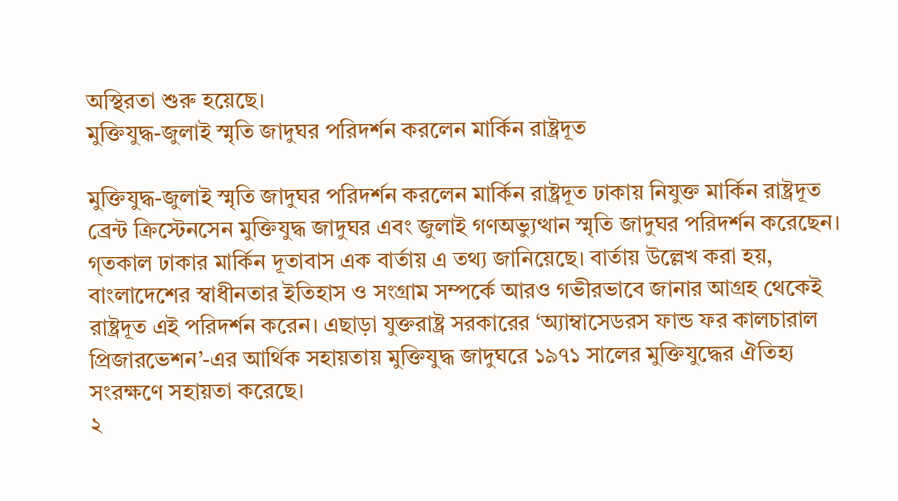অস্থিরতা শুরু হয়েছে।
মুক্তিযুদ্ধ-জুলাই স্মৃতি জাদুঘর পরিদর্শন করলেন মার্কিন রাষ্ট্রদূত

মুক্তিযুদ্ধ-জুলাই স্মৃতি জাদুঘর পরিদর্শন করলেন মার্কিন রাষ্ট্রদূত ঢাকায় নিযুক্ত মার্কিন রাষ্ট্রদূত ব্রেন্ট ক্রিস্টেনসেন মুক্তিযুদ্ধ জাদুঘর এবং জুলাই গণঅভ্যুত্থান স্মৃতি জাদুঘর পরিদর্শন করেছেন। গ্তকাল ঢাকার মার্কিন দূতাবাস এক বার্তায় এ তথ্য জানিয়েছে। বার্তায় উল্লেখ করা হয়, বাংলাদেশের স্বাধীনতার ইতিহাস ও সংগ্রাম সম্পর্কে আরও গভীরভাবে জানার আগ্রহ থেকেই রাষ্ট্রদূত এই পরিদর্শন করেন। এছাড়া যুক্তরাষ্ট্র সরকারের ‘অ্যাম্বাসেডরস ফান্ড ফর কালচারাল প্রিজারভেশন’-এর আর্থিক সহায়তায় মুক্তিযুদ্ধ জাদুঘরে ১৯৭১ সালের মুক্তিযুদ্ধের ঐতিহ্য সংরক্ষণে সহায়তা করেছে।
২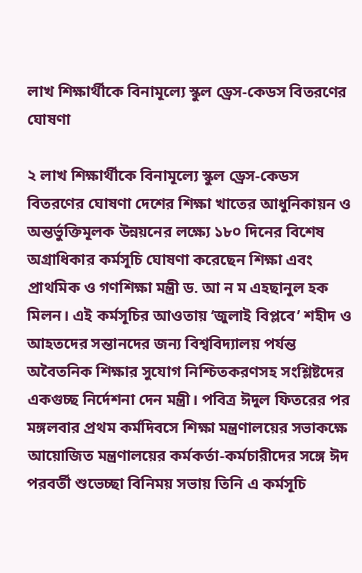লাখ শিক্ষার্থীকে বিনামূল্যে স্কুল ড্রেস-কেডস বিতরণের ঘোষণা

২ লাখ শিক্ষার্থীকে বিনামূল্যে স্কুল ড্রেস-কেডস বিতরণের ঘোষণা দেশের শিক্ষা খাতের আধুনিকায়ন ও অন্তর্ভুক্তিমূলক উন্নয়নের লক্ষ্যে ১৮০ দিনের বিশেষ অগ্রাধিকার কর্মসূচি ঘোষণা করেছেন শিক্ষা এবং প্রাথমিক ও গণশিক্ষা মন্ত্রী ড. আ ন ম এহছানুল হক মিলন। এই কর্মসূচির আওতায় ‘জুলাই বিপ্লবে’ শহীদ ও আহতদের সন্তানদের জন্য বিশ্ববিদ্যালয় পর্যন্ত অবৈতনিক শিক্ষার সুযোগ নিশ্চিতকরণসহ সংশ্লিষ্টদের একগুচ্ছ নির্দেশনা দেন মন্ত্রী। পবিত্র ঈদুল ফিতরের পর মঙ্গলবার প্রথম কর্মদিবসে শিক্ষা মন্ত্রণালয়ের সভাকক্ষে আয়োজিত মন্ত্রণালয়ের কর্মকর্তা-কর্মচারীদের সঙ্গে ঈদ পরবর্তী শুভেচ্ছা বিনিময় সভায় তিনি এ কর্মসূচি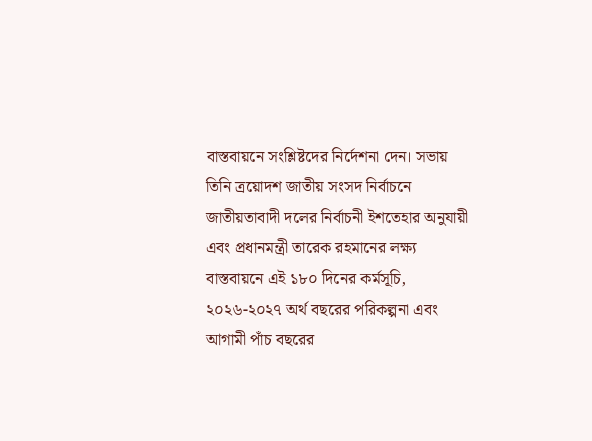বাস্তবায়নে সংশ্লিষ্টদের নির্দেশনা দেন। সভায় তিনি ত্রয়োদশ জাতীয় সংসদ নির্বাচনে জাতীয়তাবাদী দলের নির্বাচনী ইশতেহার অনুযায়ী এবং প্রধানমন্ত্রী তারেক রহমানের লক্ষ্য বাস্তবায়নে এই ১৮০ দিনের কর্মসূচি, ২০২৬-২০২৭ অর্থ বছরের পরিকল্পনা এবং আগামী পাঁচ বছরের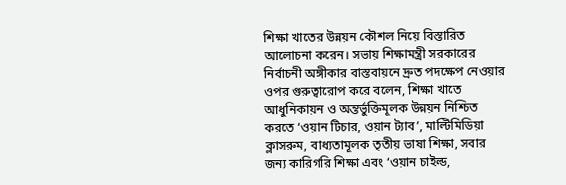শিক্ষা খাতের উন্নয়ন কৌশল নিয়ে বিস্তারিত আলোচনা করেন। সভায় শিক্ষামন্ত্রী সরকারের নির্বাচনী অঙ্গীকার বাস্তবায়নে দ্রুত পদক্ষেপ নেওয়ার ওপর গুরুত্বারোপ করে বলেন, শিক্ষা খাতে আধুনিকায়ন ও অন্তর্ভুক্তিমূলক উন্নয়ন নিশ্চিত করতে ‘ওয়ান টিচার, ওয়ান ট্যাব’, মাল্টিমিডিয়া ক্লাসরুম, বাধ্যতামূলক তৃতীয় ভাষা শিক্ষা, সবার জন্য কারিগরি শিক্ষা এবং ‘ওয়ান চাইল্ড,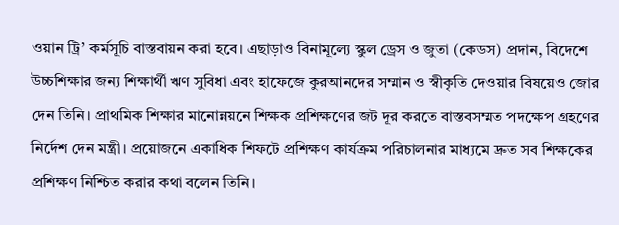ওয়ান ট্রি’ কর্মসূচি বাস্তবায়ন করা হবে। এছাড়াও বিনামূল্যে স্কুল ড্রেস ও জুতা (কেডস) প্রদান, বিদেশে উচ্চশিক্ষার জন্য শিক্ষার্থী ঋণ সুবিধা এবং হাফেজে কুরআনদের সম্মান ও স্বীকৃতি দেওয়ার বিষয়েও জোর দেন তিনি। প্রাথমিক শিক্ষার মানোন্নয়নে শিক্ষক প্রশিক্ষণের জট দূর করতে বাস্তবসম্মত পদক্ষেপ গ্রহণের নির্দেশ দেন মন্ত্রী। প্রয়োজনে একাধিক শিফটে প্রশিক্ষণ কার্যক্রম পরিচালনার মাধ্যমে দ্রুত সব শিক্ষকের প্রশিক্ষণ নিশ্চিত করার কথা বলেন তিনি।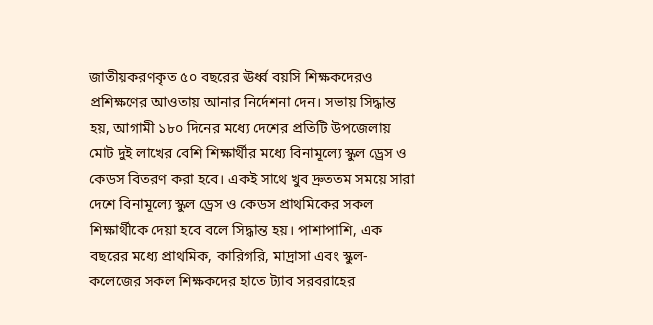জাতীয়করণকৃত ৫০ বছরের ঊর্ধ্ব বয়সি শিক্ষকদেরও প্রশিক্ষণের আওতায় আনার নির্দেশনা দেন। সভায় সিদ্ধান্ত হয়, আগামী ১৮০ দিনের মধ্যে দেশের প্রতিটি উপজেলায় মোট দুই লাখের বেশি শিক্ষার্থীর মধ্যে বিনামূল্যে স্কুল ড্রেস ও কেডস বিতরণ করা হবে। একই সাথে খুব দ্রুততম সময়ে সারা দেশে বিনামূল্যে স্কুল ড্রেস ও কেডস প্রাথমিকের সকল শিক্ষার্থীকে দেয়া হবে বলে সিদ্ধান্ত হয়। পাশাপাশি, এক বছরের মধ্যে প্রাথমিক, কারিগরি, মাদ্রাসা এবং স্কুল-কলেজের সকল শিক্ষকদের হাতে ট্যাব সরবরাহের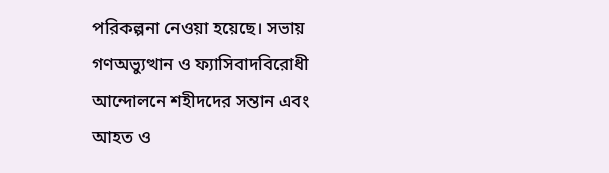পরিকল্পনা নেওয়া হয়েছে। সভায় গণঅভ্যুত্থান ও ফ্যাসিবাদবিরোধী আন্দোলনে শহীদদের সন্তান এবং আহত ও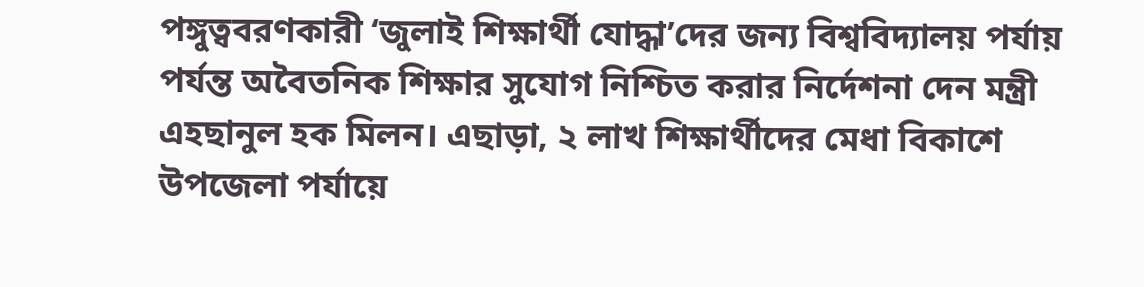পঙ্গুত্ববরণকারী ‘জুলাই শিক্ষার্থী যোদ্ধা’দের জন্য বিশ্ববিদ্যালয় পর্যায় পর্যন্ত অবৈতনিক শিক্ষার সুযোগ নিশ্চিত করার নির্দেশনা দেন মন্ত্রী এহছানুল হক মিলন। এছাড়া, ২ লাখ শিক্ষার্থীদের মেধা বিকাশে উপজেলা পর্যায়ে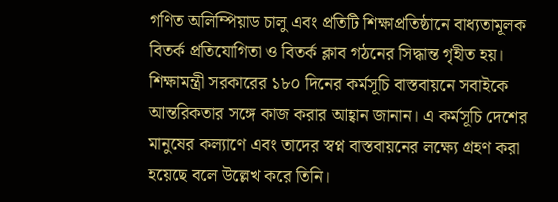গণিত অলিম্পিয়াড চালু এবং প্রতিটি শিক্ষাপ্রতিষ্ঠানে বাধ্যতামূলক বিতর্ক প্রতিযোগিতা ও বিতর্ক ক্লাব গঠনের সিদ্ধান্ত গৃহীত হয়। শিক্ষামন্ত্রী সরকারের ১৮০ দিনের কর্মসূচি বাস্তবায়নে সবাইকে আন্তরিকতার সঙ্গে কাজ করার আহ্বান জানান। এ কর্মসূচি দেশের মানুষের কল্যাণে এবং তাদের স্বপ্ন বাস্তবায়নের লক্ষ্যে গ্রহণ করা হয়েছে বলে উল্লেখ করে তিনি।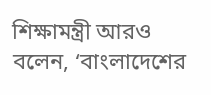শিক্ষামন্ত্রী আরও বলেন, ‘বাংলাদেশের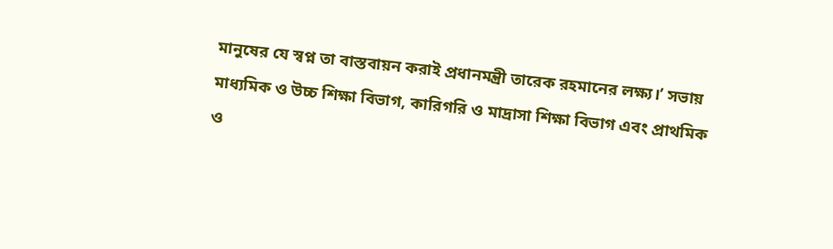মানুষের যে স্বপ্ন তা বাস্তবায়ন করাই প্রধানমন্ত্রী তারেক রহমানের লক্ষ্য।’ সভায় মাধ্যমিক ও উচ্চ শিক্ষা বিভাগ, কারিগরি ও মাদ্রাসা শিক্ষা বিভাগ এবং প্রাথমিক ও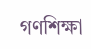গণশিক্ষা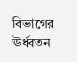বিভাগের ঊর্ধ্বতন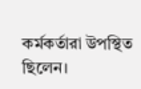কর্মকর্তারা উপস্থিত ছিলেন।